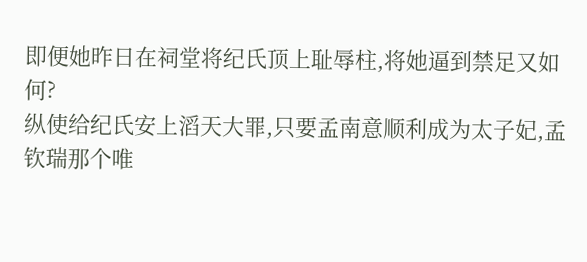即便她昨日在祠堂将纪氏顶上耻辱柱,将她逼到禁足又如何?
纵使给纪氏安上滔天大罪,只要孟南意顺利成为太子妃,孟钦瑞那个唯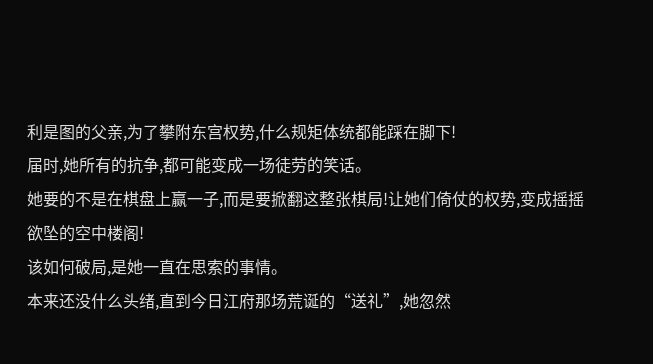利是图的父亲,为了攀附东宫权势,什么规矩体统都能踩在脚下!
届时,她所有的抗争,都可能变成一场徒劳的笑话。
她要的不是在棋盘上赢一子,而是要掀翻这整张棋局!让她们倚仗的权势,变成摇摇欲坠的空中楼阁!
该如何破局,是她一直在思索的事情。
本来还没什么头绪,直到今日江府那场荒诞的“送礼”,她忽然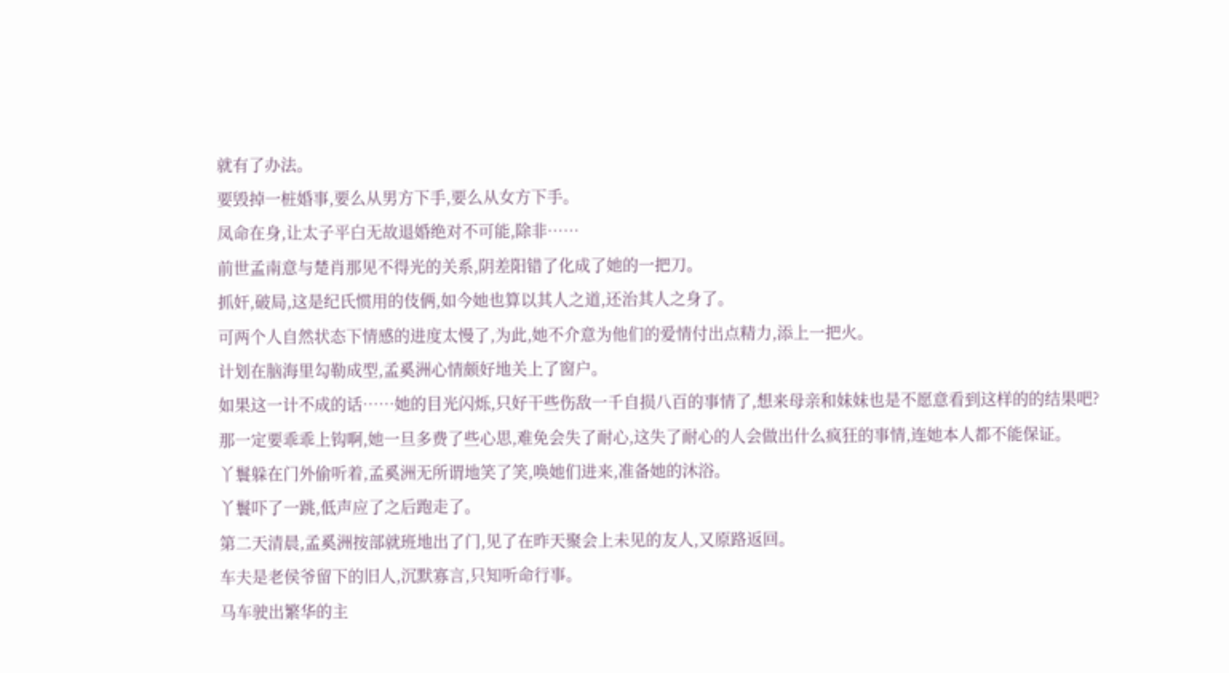就有了办法。
要毁掉一桩婚事,要么从男方下手,要么从女方下手。
凤命在身,让太子平白无故退婚绝对不可能,除非……
前世孟南意与楚肖那见不得光的关系,阴差阳错了化成了她的一把刀。
抓奸,破局,这是纪氏惯用的伎俩,如今她也算以其人之道,还治其人之身了。
可两个人自然状态下情感的进度太慢了,为此,她不介意为他们的爱情付出点精力,添上一把火。
计划在脑海里勾勒成型,孟奚洲心情颇好地关上了窗户。
如果这一计不成的话……她的目光闪烁,只好干些伤敌一千自损八百的事情了,想来母亲和妹妹也是不愿意看到这样的的结果吧?
那一定要乖乖上钩啊,她一旦多费了些心思,难免会失了耐心,这失了耐心的人会做出什么疯狂的事情,连她本人都不能保证。
丫鬟躲在门外偷听着,孟奚洲无所谓地笑了笑,唤她们进来,准备她的沐浴。
丫鬟吓了一跳,低声应了之后跑走了。
第二天清晨,孟奚洲按部就班地出了门,见了在昨天聚会上未见的友人,又原路返回。
车夫是老侯爷留下的旧人,沉默寡言,只知听命行事。
马车驶出繁华的主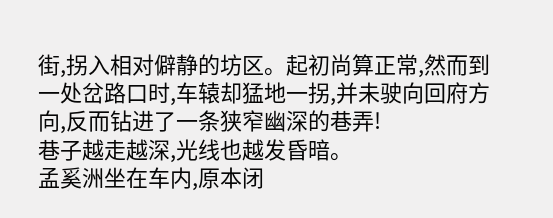街,拐入相对僻静的坊区。起初尚算正常,然而到一处岔路口时,车辕却猛地一拐,并未驶向回府方向,反而钻进了一条狭窄幽深的巷弄!
巷子越走越深,光线也越发昏暗。
孟奚洲坐在车内,原本闭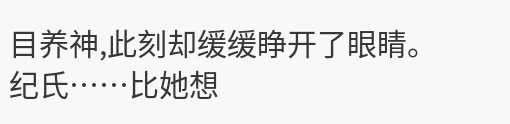目养神,此刻却缓缓睁开了眼睛。
纪氏……比她想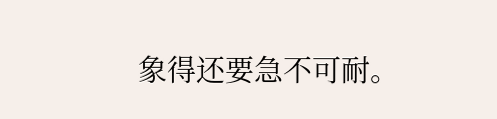象得还要急不可耐。